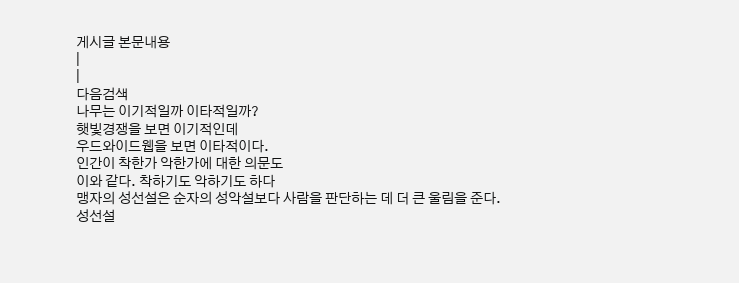게시글 본문내용
|
|
다음검색
나무는 이기적일까 이타적일까?
햇빛경쟁을 보면 이기적인데
우드와이드웹을 보면 이타적이다.
인간이 착한가 악한가에 대한 의문도
이와 같다. 착하기도 악하기도 하다
맹자의 성선설은 순자의 성악설보다 사람을 판단하는 데 더 큰 울림을 준다.
성선설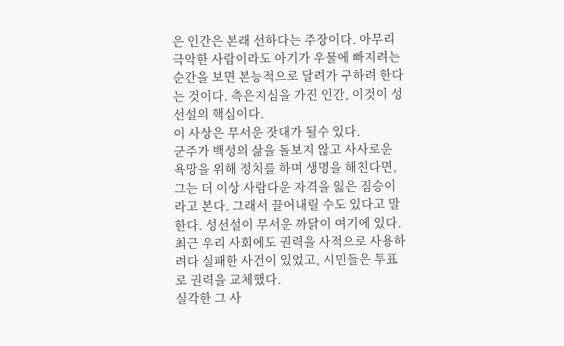은 인간은 본래 선하다는 주장이다. 아무리 극악한 사람이라도 아기가 우물에 빠지려는 순간을 보면 본능적으로 달려가 구하려 한다는 것이다. 측은지심을 가진 인간, 이것이 성선설의 핵심이다.
이 사상은 무서운 잣대가 될수 있다.
군주가 백성의 삶을 돌보지 않고 사사로운 욕망을 위해 정치를 하며 생명을 해친다면, 그는 더 이상 사람다운 자격을 잃은 짐승이라고 본다. 그래서 끌어내릴 수도 있다고 말한다. 성선설이 무서운 까닭이 여기에 있다.
최근 우리 사회에도 권력을 사적으로 사용하려다 실패한 사건이 있었고, 시민들은 투표로 권력을 교체했다.
실각한 그 사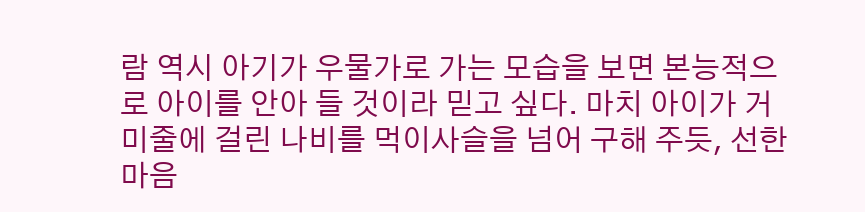람 역시 아기가 우물가로 가는 모습을 보면 본능적으로 아이를 안아 들 것이라 믿고 싶다. 마치 아이가 거미줄에 걸린 나비를 먹이사슬을 넘어 구해 주듯, 선한 마음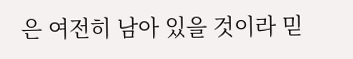은 여전히 남아 있을 것이라 믿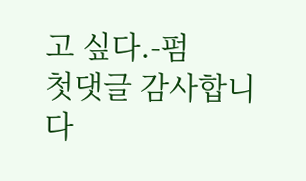고 싶다.-펌
첫댓글 감사합니다